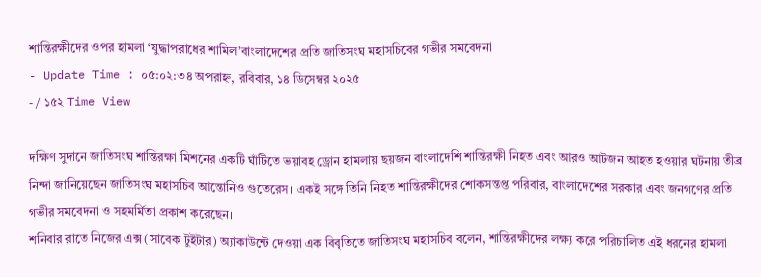শান্তিরক্ষীদের ওপর হামলা ‘যুদ্ধাপরাধের শামিল’বাংলাদেশের প্রতি জাতিসংঘ মহাসচিবের গভীর সমবেদনা
- Update Time : ০৫:০২:৩৪ অপরাহ্ন, রবিবার, ১৪ ডিসেম্বর ২০২৫
- / ১৫২ Time View

দক্ষিণ সুদানে জাতিসংঘ শান্তিরক্ষা মিশনের একটি ঘাঁটিতে ভয়াবহ ড্রোন হামলায় ছয়জন বাংলাদেশি শান্তিরক্ষী নিহত এবং আরও আটজন আহত হওয়ার ঘটনায় তীব্র নিন্দা জানিয়েছেন জাতিসংঘ মহাসচিব আন্তোনিও গুতেরেস। একই সঙ্গে তিনি নিহত শান্তিরক্ষীদের শোকসন্তপ্ত পরিবার, বাংলাদেশের সরকার এবং জনগণের প্রতি গভীর সমবেদনা ও সহমর্মিতা প্রকাশ করেছেন।
শনিবার রাতে নিজের এক্স (সাবেক টুইটার) অ্যাকাউন্টে দেওয়া এক বিবৃতিতে জাতিসংঘ মহাসচিব বলেন, শান্তিরক্ষীদের লক্ষ্য করে পরিচালিত এই ধরনের হামলা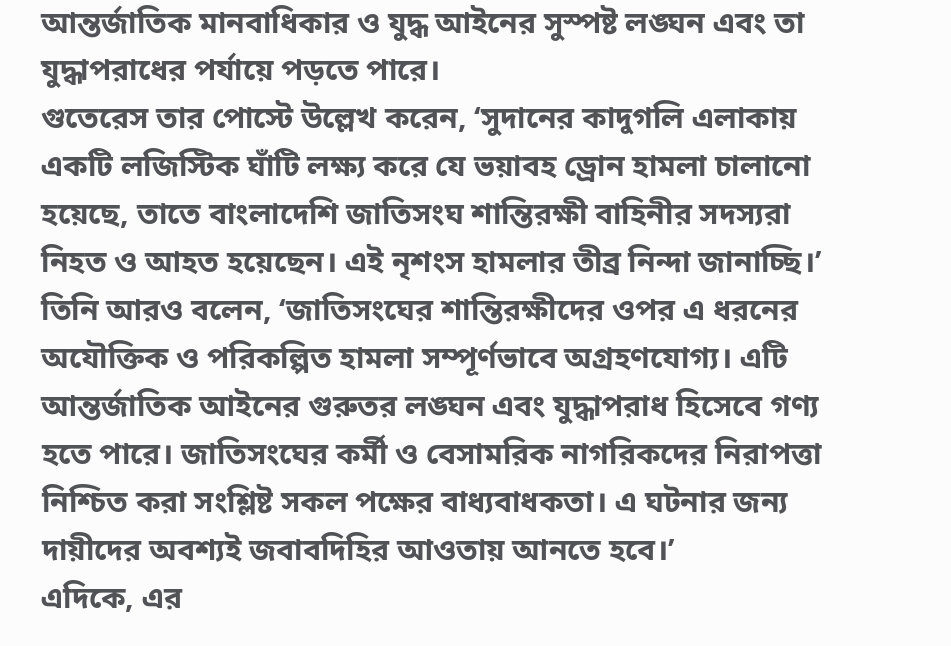আন্তর্জাতিক মানবাধিকার ও যুদ্ধ আইনের সুস্পষ্ট লঙ্ঘন এবং তা যুদ্ধাপরাধের পর্যায়ে পড়তে পারে।
গুতেরেস তার পোস্টে উল্লেখ করেন, ‘সুদানের কাদুগলি এলাকায় একটি লজিস্টিক ঘাঁটি লক্ষ্য করে যে ভয়াবহ ড্রোন হামলা চালানো হয়েছে, তাতে বাংলাদেশি জাতিসংঘ শান্তিরক্ষী বাহিনীর সদস্যরা নিহত ও আহত হয়েছেন। এই নৃশংস হামলার তীব্র নিন্দা জানাচ্ছি।’
তিনি আরও বলেন, ‘জাতিসংঘের শান্তিরক্ষীদের ওপর এ ধরনের অযৌক্তিক ও পরিকল্পিত হামলা সম্পূর্ণভাবে অগ্রহণযোগ্য। এটি আন্তর্জাতিক আইনের গুরুতর লঙ্ঘন এবং যুদ্ধাপরাধ হিসেবে গণ্য হতে পারে। জাতিসংঘের কর্মী ও বেসামরিক নাগরিকদের নিরাপত্তা নিশ্চিত করা সংশ্লিষ্ট সকল পক্ষের বাধ্যবাধকতা। এ ঘটনার জন্য দায়ীদের অবশ্যই জবাবদিহির আওতায় আনতে হবে।’
এদিকে, এর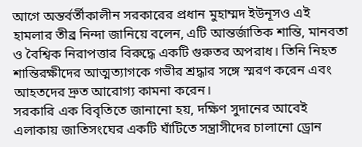আগে অন্তর্বর্তীকালীন সরকারের প্রধান মুহাম্মদ ইউনূসও এই হামলার তীব্র নিন্দা জানিয়ে বলেন, এটি আন্তর্জাতিক শান্তি, মানবতা ও বৈশ্বিক নিরাপত্তার বিরুদ্ধে একটি গুরুতর অপরাধ। তিনি নিহত শান্তিরক্ষীদের আত্মত্যাগকে গভীর শ্রদ্ধার সঙ্গে স্মরণ করেন এবং আহতদের দ্রুত আরোগ্য কামনা করেন।
সরকারি এক বিবৃতিতে জানানো হয়, দক্ষিণ সুদানের আবেই এলাকায় জাতিসংঘের একটি ঘাঁটিতে সন্ত্রাসীদের চালানো ড্রোন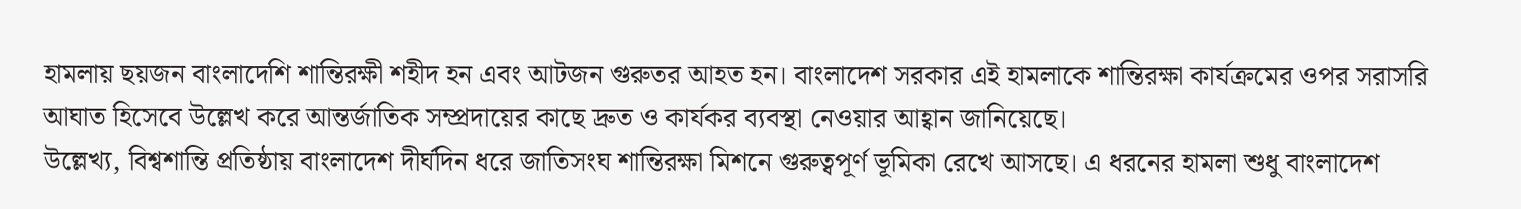হামলায় ছয়জন বাংলাদেশি শান্তিরক্ষী শহীদ হন এবং আটজন গুরুতর আহত হন। বাংলাদেশ সরকার এই হামলাকে শান্তিরক্ষা কার্যক্রমের ওপর সরাসরি আঘাত হিসেবে উল্লেখ করে আন্তর্জাতিক সম্প্রদায়ের কাছে দ্রুত ও কার্যকর ব্যবস্থা নেওয়ার আহ্বান জানিয়েছে।
উল্লেখ্য, বিশ্বশান্তি প্রতিষ্ঠায় বাংলাদেশ দীর্ঘদিন ধরে জাতিসংঘ শান্তিরক্ষা মিশনে গুরুত্বপূর্ণ ভূমিকা রেখে আসছে। এ ধরনের হামলা শুধু বাংলাদেশ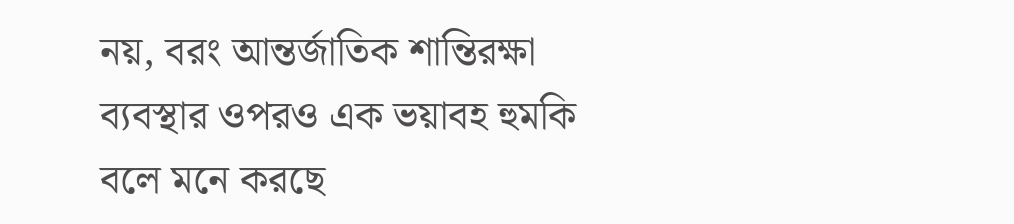নয়, বরং আন্তর্জাতিক শান্তিরক্ষা ব্যবস্থার ওপরও এক ভয়াবহ হুমকি বলে মনে করছে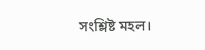সংশ্লিষ্ট মহল।